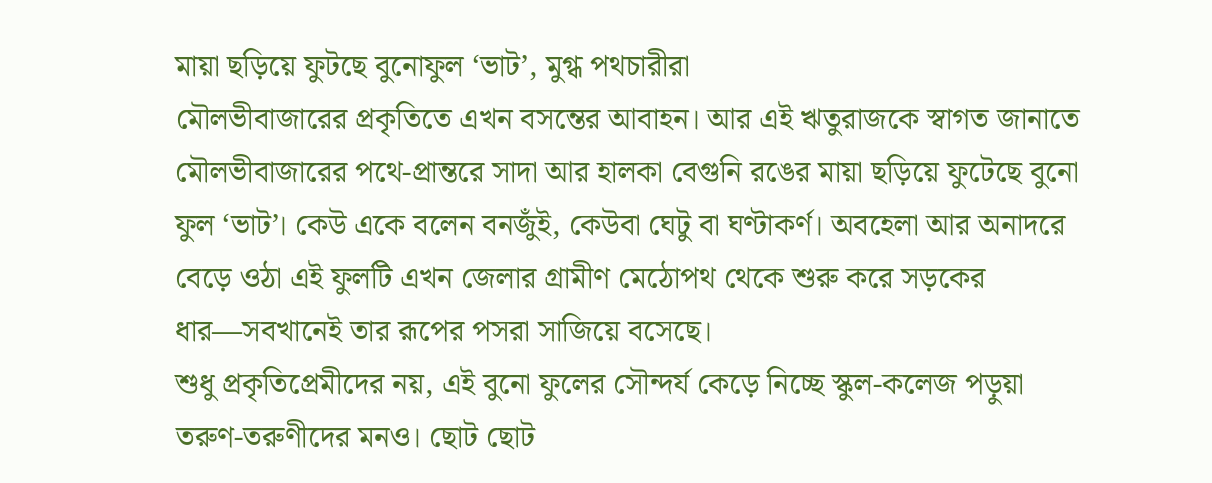মায়া ছড়িয়ে ফুটছে বুনোফুল ‘ভাট’, মুগ্ধ পথচারীরা
মৌলভীবাজারের প্রকৃতিতে এখন বসন্তের আবাহন। আর এই ঋতুরাজকে স্বাগত জানাতে মৌলভীবাজারের পথে-প্রান্তরে সাদা আর হালকা বেগুনি রঙের মায়া ছড়িয়ে ফুটেছে বুনো ফুল ‘ভাট’। কেউ একে বলেন বনজুঁই, কেউবা ঘেটু বা ঘণ্টাকর্ণ। অবহেলা আর অনাদরে বেড়ে ওঠা এই ফুলটি এখন জেলার গ্রামীণ মেঠোপথ থেকে শুরু করে সড়কের ধার—সবখানেই তার রূপের পসরা সাজিয়ে বসেছে।
শুধু প্রকৃতিপ্রেমীদের নয়, এই বুনো ফুলের সৌন্দর্য কেড়ে নিচ্ছে স্কুল-কলেজ পড়ুয়া তরুণ-তরুণীদের মনও। ছোট ছোট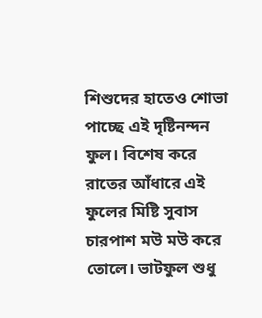শিশুদের হাতেও শোভা পাচ্ছে এই দৃষ্টিনন্দন ফুল। বিশেষ করে রাতের আঁধারে এই ফুলের মিষ্টি সুবাস চারপাশ মউ মউ করে তোলে। ভাটফুল শুধু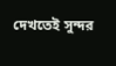দেখতেই সুন্দর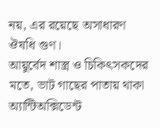নয়, এর রয়েছে অসাধারণ ঔষধি গুণ।
আয়ুর্বেদ শাস্ত্র ও চিকিৎসকদের মতে, ভাট গাছের পাতায় থাকা অ্যান্টিঅক্সিডেন্ট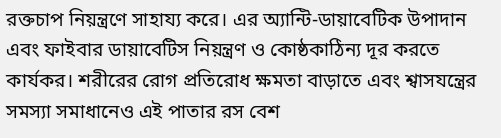রক্তচাপ নিয়ন্ত্রণে সাহায্য করে। এর অ্যান্টি-ডায়াবেটিক উপাদান এবং ফাইবার ডায়াবেটিস নিয়ন্ত্রণ ও কোষ্ঠকাঠিন্য দূর করতে কার্যকর। শরীরের রোগ প্রতিরোধ ক্ষমতা বাড়াতে এবং শ্বাসযন্ত্রের সমস্যা সমাধানেও এই পাতার রস বেশ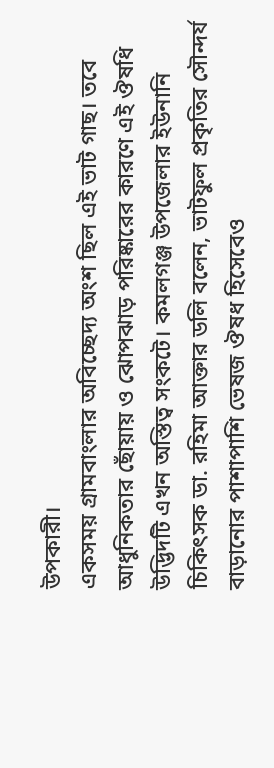উপকারী।
একসময় গ্রামবাংলার অবিচ্ছেদ্য অংশ ছিল এই ভাট গাছ। তবে আধুনিকতার ছোঁয়ায় ও ঝোপঝাড় পরিষ্কারের কারণে এই ঔষধি উদ্ভিদটি এখন অস্তিত্ব সংকটে। কমলগঞ্জ উপজেলার ইউনানি চিকিৎসক ডা. রহিমা আক্তার ডলি বলেন, ভাটফুল প্রকৃতির সৌন্দর্য বাড়ানোর পাশাপাশি ভেষজ ঔষধ হিসেবেও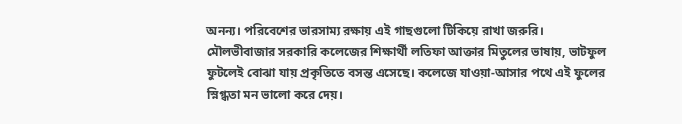অনন্য। পরিবেশের ভারসাম্য রক্ষায় এই গাছগুলো টিকিয়ে রাখা জরুরি।
মৌলভীবাজার সরকারি কলেজের শিক্ষার্থী লতিফা আক্তার মিতুলের ভাষায়, ভাটফুল ফুটলেই বোঝা যায় প্রকৃতিতে বসন্ত এসেছে। কলেজে যাওয়া-আসার পথে এই ফুলের স্নিগ্ধতা মন ভালো করে দেয়।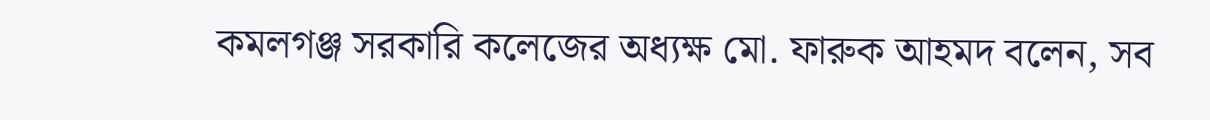কমলগঞ্জ সরকারি কলেজের অধ্যক্ষ মো. ফারুক আহমদ বলেন, সব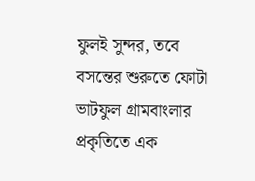ফুলই সুন্দর, তবে বসন্তের শুরুতে ফোটা ভাটফুল গ্রামবাংলার প্রকৃতিতে এক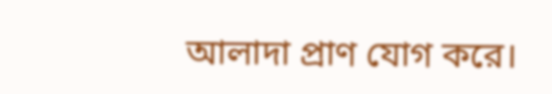আলাদা প্রাণ যোগ করে।